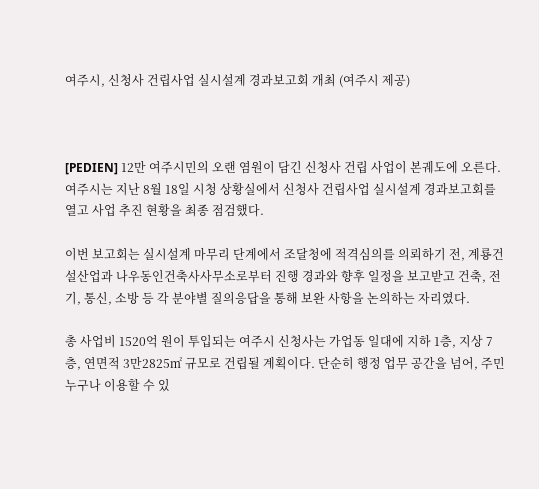여주시, 신청사 건립사업 실시설계 경과보고회 개최 (여주시 제공)



[PEDIEN] 12만 여주시민의 오랜 염원이 담긴 신청사 건립 사업이 본궤도에 오른다. 여주시는 지난 8월 18일 시청 상황실에서 신청사 건립사업 실시설계 경과보고회를 열고 사업 추진 현황을 최종 점검했다.

이번 보고회는 실시설계 마무리 단계에서 조달청에 적격심의를 의뢰하기 전, 계룡건설산업과 나우동인건축사사무소로부터 진행 경과와 향후 일정을 보고받고 건축, 전기, 통신, 소방 등 각 분야별 질의응답을 통해 보완 사항을 논의하는 자리였다.

총 사업비 1520억 원이 투입되는 여주시 신청사는 가업동 일대에 지하 1층, 지상 7층, 연면적 3만2825㎡ 규모로 건립될 계획이다. 단순히 행정 업무 공간을 넘어, 주민 누구나 이용할 수 있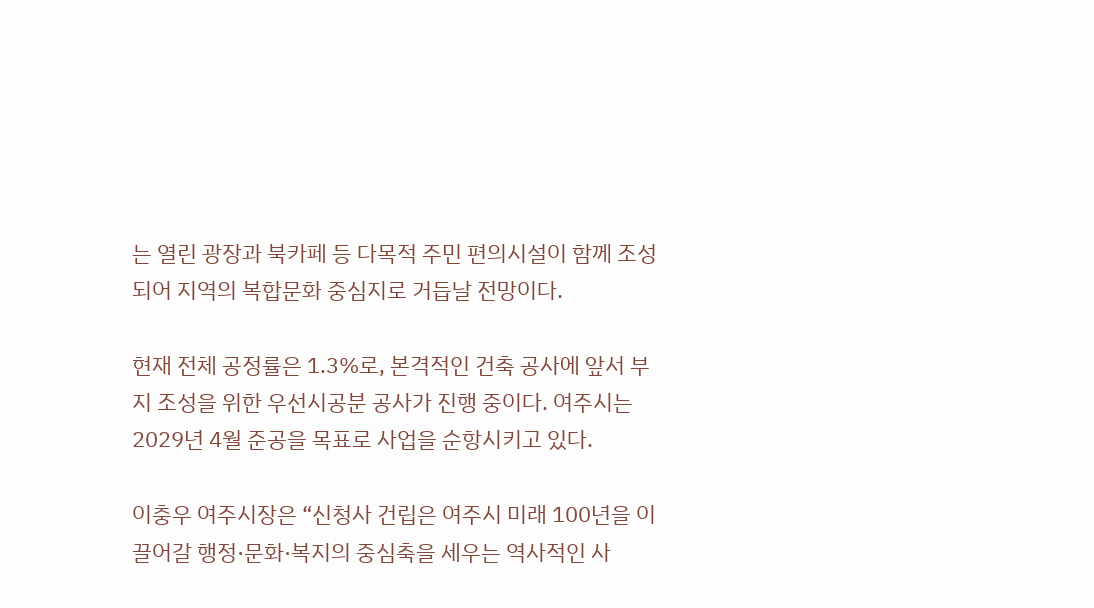는 열린 광장과 북카페 등 다목적 주민 편의시설이 함께 조성되어 지역의 복합문화 중심지로 거듭날 전망이다.

현재 전체 공정률은 1.3%로, 본격적인 건축 공사에 앞서 부지 조성을 위한 우선시공분 공사가 진행 중이다. 여주시는 2029년 4월 준공을 목표로 사업을 순항시키고 있다.

이충우 여주시장은 “신청사 건립은 여주시 미래 100년을 이끌어갈 행정·문화·복지의 중심축을 세우는 역사적인 사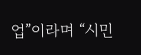업”이라며 “시민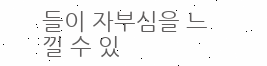들이 자부심을 느낄 수 있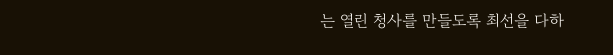는 열린 청사를 만들도록 최선을 다하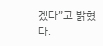겠다”고 밝혔다.